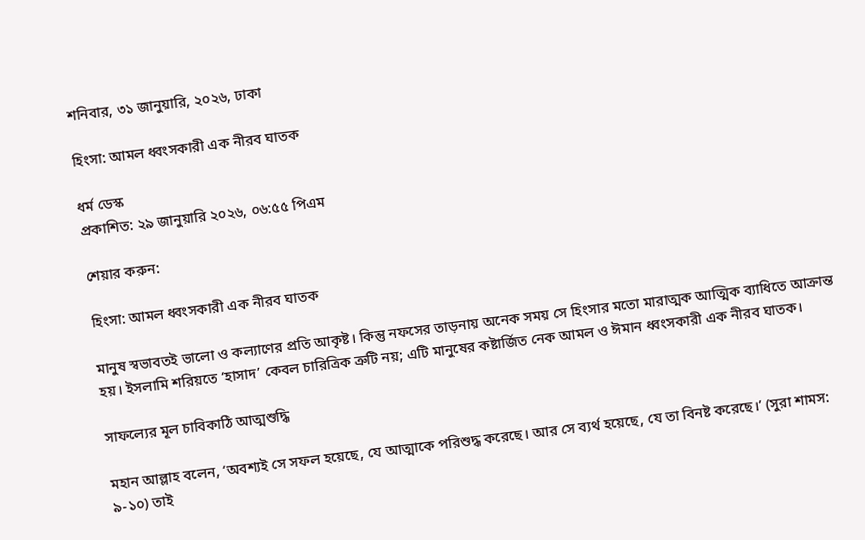শনিবার, ৩১ জানুয়ারি, ২০২৬, ঢাকা

হিংসা: আমল ধ্বংসকারী এক নীরব ঘাতক

ধর্ম ডেস্ক
প্রকাশিত: ২৯ জানুয়ারি ২০২৬, ০৬:৫৫ পিএম

শেয়ার করুন:

হিংসা: আমল ধ্বংসকারী এক নীরব ঘাতক

মানুষ স্বভাবতই ভালো ও কল্যাণের প্রতি আকৃষ্ট। কিন্তু নফসের তাড়নায় অনেক সময় সে হিংসার মতো মারাত্মক আত্মিক ব্যাধিতে আক্রান্ত হয়। ইসলামি শরিয়তে ‘হাসাদ’ কেবল চারিত্রিক ত্রুটি নয়; এটি মানুষের কষ্টার্জিত নেক আমল ও ঈমান ধ্বংসকারী এক নীরব ঘাতক।

সাফল্যের মূল চাবিকাঠি আত্মশুদ্ধি

মহান আল্লাহ বলেন, ‘অবশ্যই সে সফল হয়েছে, যে আত্মাকে পরিশুদ্ধ করেছে। আর সে ব্যর্থ হয়েছে, যে তা বিনষ্ট করেছে।’ (সুরা শামস: ৯-১০) তাই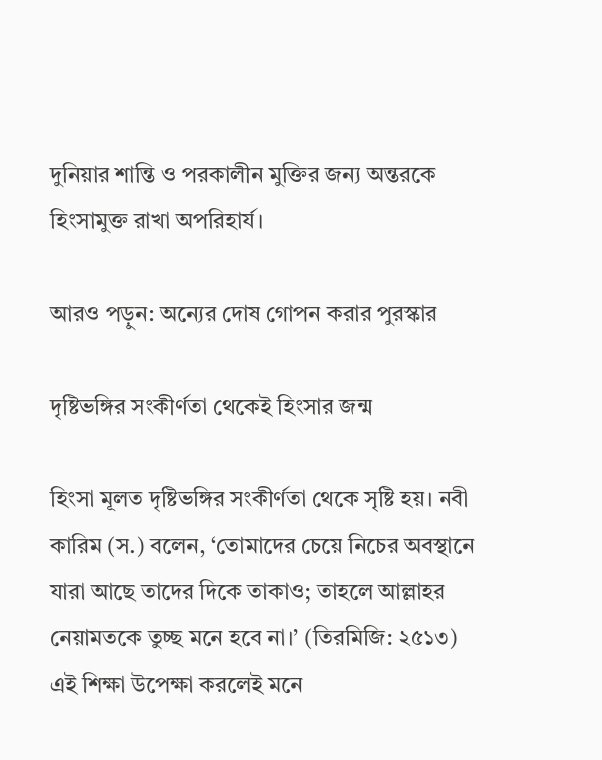দুনিয়ার শান্তি ও পরকালীন মুক্তির জন্য অন্তরকে হিংসামুক্ত রাখা অপরিহার্য।

আরও পড়ুন: অন্যের দোষ গোপন করার পুরস্কার

দৃষ্টিভঙ্গির সংকীর্ণতা থেকেই হিংসার জন্ম

হিংসা মূলত দৃষ্টিভঙ্গির সংকীর্ণতা থেকে সৃষ্টি হয়। নবী কারিম (স.) বলেন, ‘তোমাদের চেয়ে নিচের অবস্থানে যারা আছে তাদের দিকে তাকাও; তাহলে আল্লাহর নেয়ামতকে তুচ্ছ মনে হবে না।’ (তিরমিজি: ২৫১৩) এই শিক্ষা উপেক্ষা করলেই মনে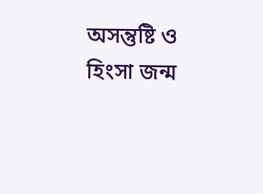অসন্তুষ্টি ও হিংসা জন্ম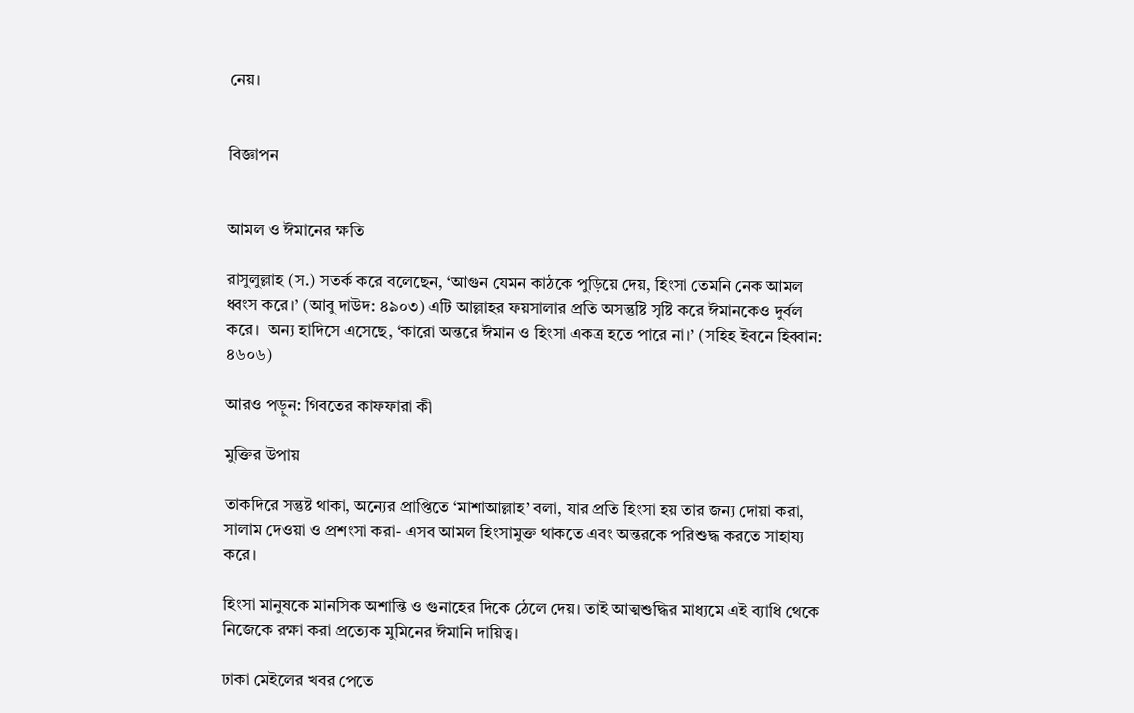নেয়।


বিজ্ঞাপন


আমল ও ঈমানের ক্ষতি

রাসুলুল্লাহ (স.) সতর্ক করে বলেছেন, ‘আগুন যেমন কাঠকে পুড়িয়ে দেয়, হিংসা তেমনি নেক আমল ধ্বংস করে।’ (আবু দাউদ: ৪৯০৩) এটি আল্লাহর ফয়সালার প্রতি অসন্তুষ্টি সৃষ্টি করে ঈমানকেও দুর্বল করে।  অন্য হাদিসে এসেছে, ‘কারো অন্তরে ঈমান ও হিংসা একত্র হতে পারে না।’ (সহিহ ইবনে হিব্বান: ৪৬০৬)

আরও পড়ুন: গিবতের কাফফারা কী

মুক্তির উপায়

তাকদিরে সন্তুষ্ট থাকা, অন্যের প্রাপ্তিতে ‘মাশাআল্লাহ’ বলা, যার প্রতি হিংসা হয় তার জন্য দোয়া করা, সালাম দেওয়া ও প্রশংসা করা- এসব আমল হিংসামুক্ত থাকতে এবং অন্তরকে পরিশুদ্ধ করতে সাহায্য করে।

হিংসা মানুষকে মানসিক অশান্তি ও গুনাহের দিকে ঠেলে দেয়। তাই আত্মশুদ্ধির মাধ্যমে এই ব্যাধি থেকে নিজেকে রক্ষা করা প্রত্যেক মুমিনের ঈমানি দায়িত্ব।

ঢাকা মেইলের খবর পেতে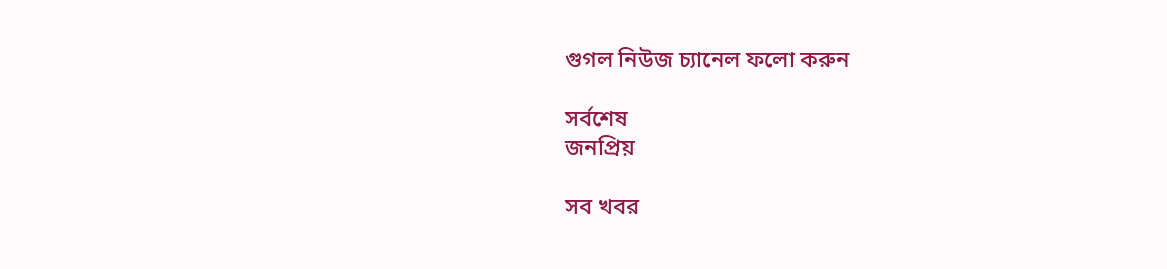গুগল নিউজ চ্যানেল ফলো করুন

সর্বশেষ
জনপ্রিয়

সব খবর